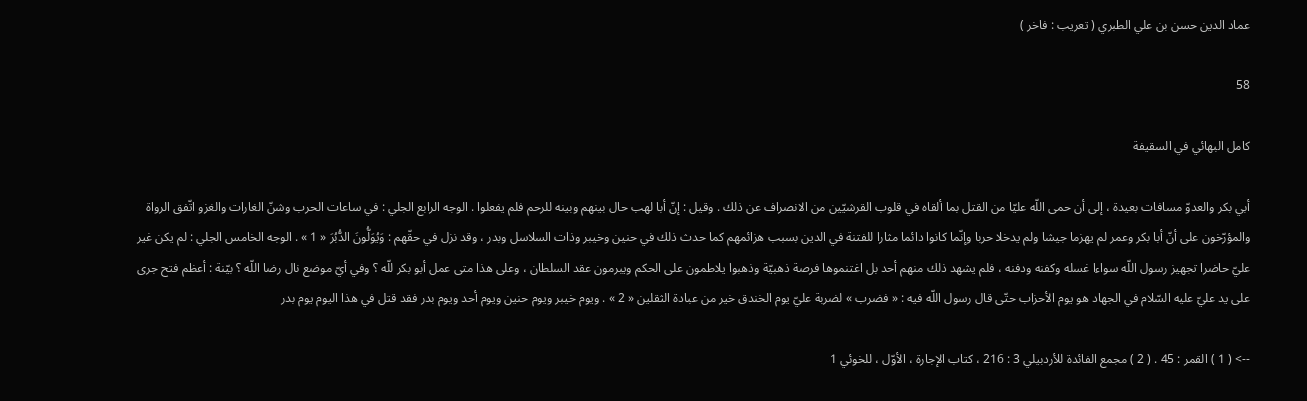عماد الدين حسن بن علي الطبري ( تعريب : فاخر )

58

كامل البهائي في السقيفة

أبي بكر والعدوّ مسافات بعيدة ، إلى أن حمى اللّه عليّا من القتل بما ألقاه في قلوب القرشيّين من الانصراف عن ذلك . وقيل : إنّ أبا لهب حال بينهم وبينه للرحم فلم يفعلوا . الوجه الرابع الجلي : في ساعات الحرب وشنّ الغارات والغزو اتّفق الرواة والمؤرّخون على أنّ أبا بكر وعمر لم يهزما جيشا ولم يدخلا حربا وإنّما كانوا دائما مثارا للفتنة في الدين بسبب هزائمهم كما حدث ذلك في حنين وخيبر وذات السلاسل وبدر ، وقد نزل في حقّهم : وَيُوَلُّونَ الدُّبُرَ « 1 » . الوجه الخامس الجلي : لم يكن غير عليّ حاضرا تجهيز رسول اللّه سواءا غسله وكفنه ودفنه ، فلم يشهد ذلك منهم أحد بل اغتنموها فرصة ذهبيّة وذهبوا يلاطمون على الحكم ويبرمون عقد السلطان ، وعلى هذا متى عمل أبو بكر للّه ؟ وفي أيّ موضع نال رضا اللّه ؟ بيّنة : أعظم فتح جرى على يد عليّ عليه السّلام في الجهاد هو يوم الأحزاب حتّى قال رسول اللّه فيه : « فضرب » لضربة عليّ يوم الخندق خير من عبادة الثقلين « 2 » . ويوم خيبر ويوم حنين ويوم أحد ويوم بدر فقد قتل في هذا اليوم يوم بدر

--> ( 1 ) القمر : 45 . ( 2 ) مجمع الفائدة للأردبيلي 3 : 216 ، كتاب الإجارة ، الأوّل ، للخوئي 1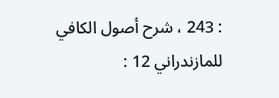: 243 ، شرح أصول الكافي للمازندراني 12 :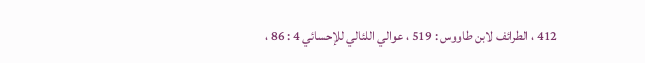412 ، الطرائف لابن طاووس : 519 ، عوالي اللئالي للإحسائي 4 : 86 ،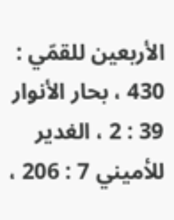الأربعين للقمّي : 430 ، بحار الأنوار 39 : 2 ، الغدير للأميني 7 : 206 ،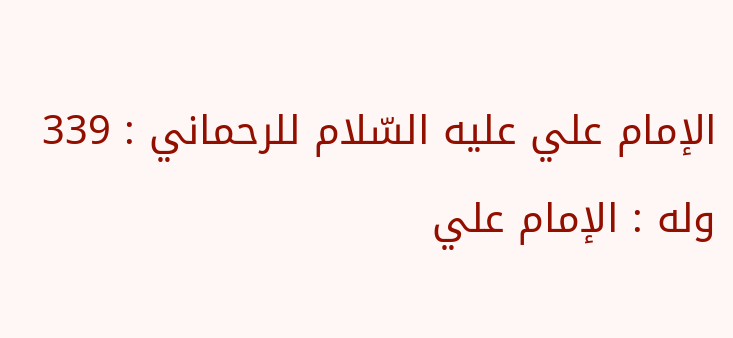الإمام علي عليه السّلام للرحماني : 339 وله : الإمام علي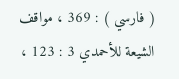( فارسي ) : 369 ، مواقف الشيعة للأحمدي 3 : 123 ،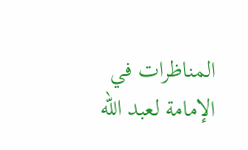المناظرات في الإمامة لعبد اللّه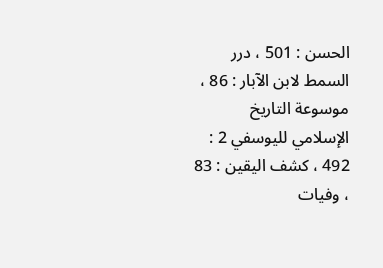الحسن : 501 ، درر السمط لابن الآبار : 86 ، موسوعة التاريخ الإسلامي لليوسفي 2 : 492 ، كشف اليقين : 83 ، وفيات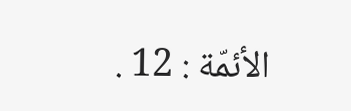الأئمّة : 12 .